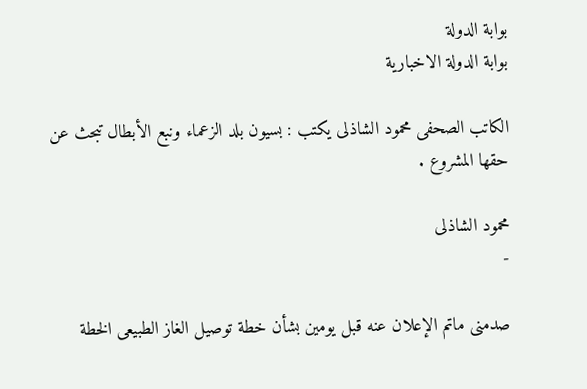بوابة الدولة
بوابة الدولة الاخبارية

الكاتب الصحفى محمود الشاذلى يكتب : بسيون بلد الزعماء ونبع الأبطال تبحث عن حقها المشروع .

محمود الشاذلى
-

صدمنى ماتم الإعلان عنه قبل يومين بشأن خطة توصيل الغاز الطبيعى الخطة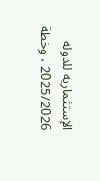الإستثماريه للدوله 2025/2026 ، وخطة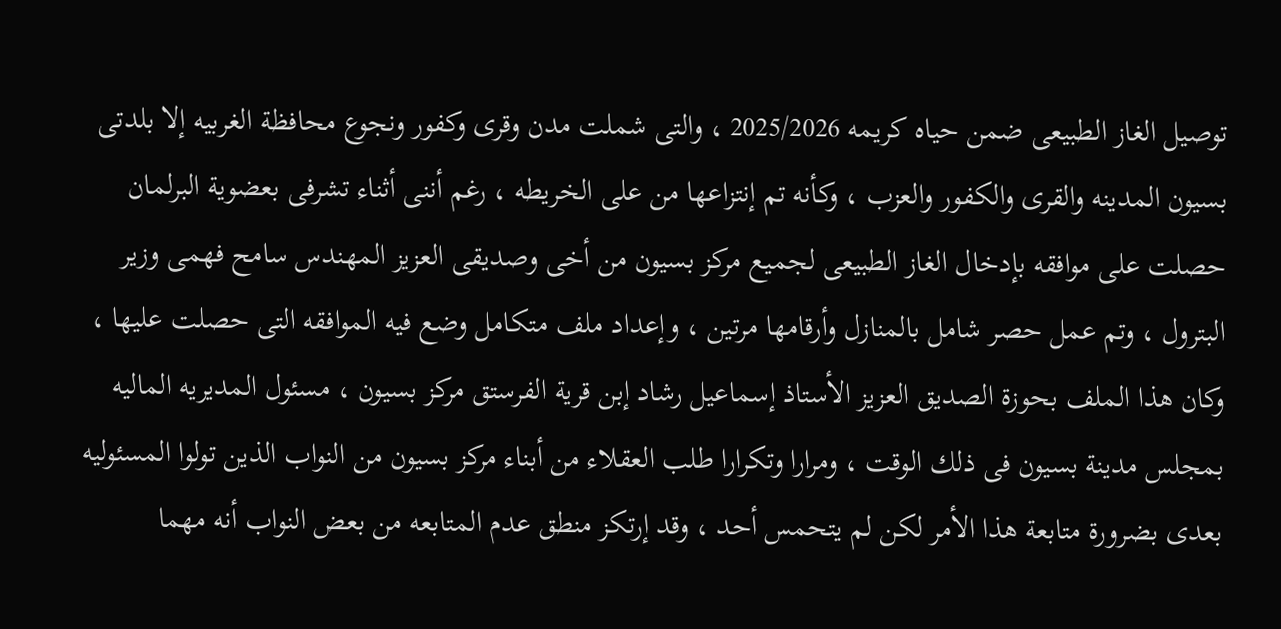توصيل الغاز الطبيعى ضمن حياه كريمه 2025/2026 ، والتى شملت مدن وقرى وكفور ونجوع محافظة الغربيه إلا بلدتى بسيون المدينه والقرى والكفور والعزب ، وكأنه تم إنتزاعها من على الخريطه ، رغم أننى أثناء تشرفى بعضوية البرلمان حصلت على موافقه بإدخال الغاز الطبيعى لجميع مركز بسيون من أخى وصديقى العزيز المهندس سامح فهمى وزير البترول ، وتم عمل حصر شامل بالمنازل وأرقامها مرتين ، وإعداد ملف متكامل وضع فيه الموافقه التى حصلت عليها ، وكان هذا الملف بحوزة الصديق العزيز الأستاذ إسماعيل رشاد إبن قرية الفرستق مركز بسيون ، مسئول المديريه الماليه بمجلس مدينة بسيون فى ذلك الوقت ، ومرارا وتكرارا طلب العقلاء من أبناء مركز بسيون من النواب الذين تولوا المسئوليه بعدى بضرورة متابعة هذا الأمر لكن لم يتحمس أحد ، وقد إرتكز منطق عدم المتابعه من بعض النواب أنه مهما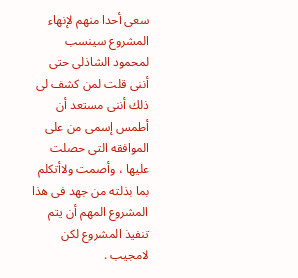سعى أحدا منهم لإنهاء المشروع سينسب لمحمود الشاذلى حتى أننى قلت لمن كشف لى ذلك أننى مستعد أن أطمس إسمى من على الموافقه التى حصلت عليها ، وأصمت ولاأتكلم بما بذلته من جهد فى هذا المشروع المهم أن يتم تنفيذ المشروع لكن لامجيب .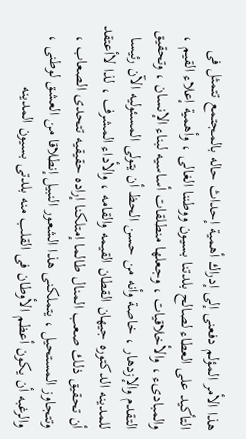هذا الأمر المؤلم دفعنى إلى إدراك أهمية إحداث حاله بالمجتمع تتمثل فى التأكيد على العطاء لصالح بلدتنا بسيون ووطننا الغالى ، وأهمية إعلاء القيم ، والمبادىء ، والأخلاقيات ، وجعلها منطلقات أساسيه لبناء الإنسان ، وتحقيق التقدم والإزدهار ، خاصة وأنه من حسن الحظ أن يتولى المسئوليه الآن رئيسا للمدينه الدكتوره جيهان القطان القيمه والقامه ، والأداء المشرف ، لذا لاأعتقد أن تحقيق ذلك صعب المنال طالما إمتلكنا إراده حقيقيه تتحدى الصعاب ، وتتجاوز المستحيل ، يتملكنى هذا الشعور النبيل إنطلاقا من العشق لوطنى ، والرغبه أن يكون أعظم الأوطان فى القلب منه بلدتى بسيون المدينه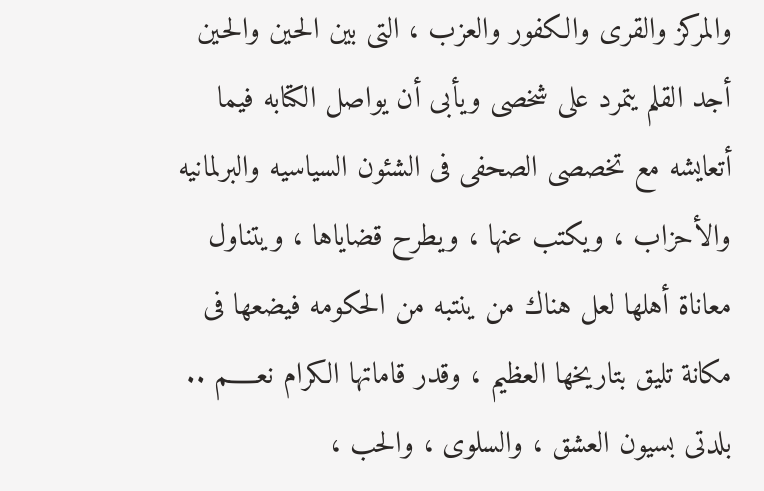والمركز والقرى والكفور والعزب ، التى بين الحين والحين أجد القلم يتمرد على شخصى ويأبى أن يواصل الكتابه فيما أتعايشه مع تخصصى الصحفى فى الشئون السياسيه والبرلمانيه والأحزاب ، ويكتب عنها ، ويطرح قضاياها ، ويتناول معاناة أهلها لعل هناك من ينتبه من الحكومه فيضعها فى مكانة تليق بتاريخها العظيم ، وقدر قاماتها الكرام نعـــــم .. بلدتى بسيون العشق ، والسلوى ، والحب ،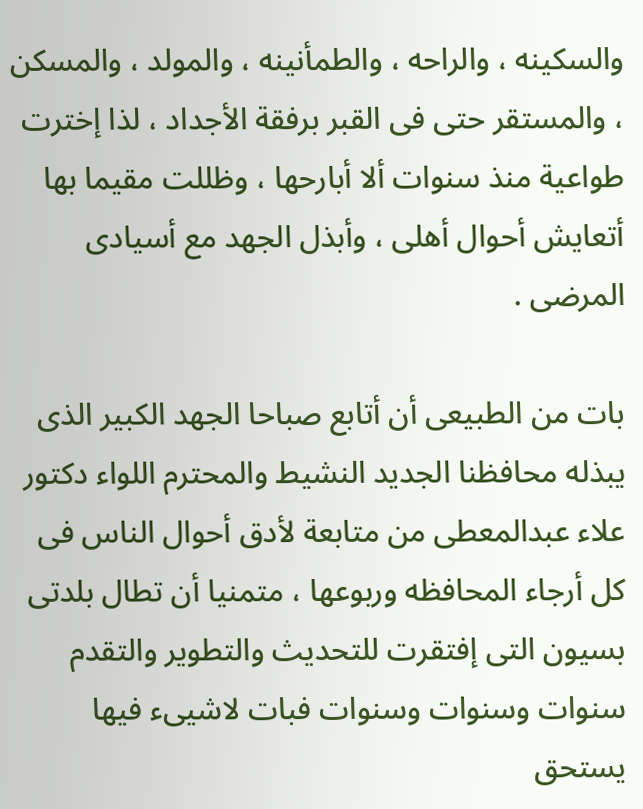والسكينه ، والراحه ، والطمأنينه ، والمولد ، والمسكن ، والمستقر حتى فى القبر برفقة الأجداد ، لذا إخترت طواعية منذ سنوات ألا أبارحها ، وظللت مقيما بها أتعايش أحوال أهلى ، وأبذل الجهد مع أسيادى المرضى .

بات من الطبيعى أن أتابع صباحا الجهد الكبير الذى يبذله محافظنا الجديد النشيط والمحترم اللواء دكتور علاء عبدالمعطى من متابعة لأدق أحوال الناس فى كل أرجاء المحافظه وربوعها ، متمنيا أن تطال بلدتى بسيون التى إفتقرت للتحديث والتطوير والتقدم سنوات وسنوات وسنوات فبات لاشيىء فيها يستحق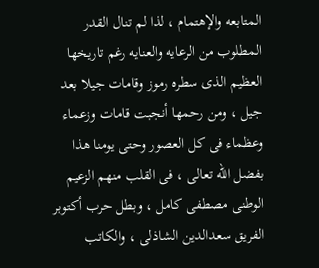المتابعه والإهتمام ، لذا لم تنال القدر المطلوب من الرعايه والعنايه رغم تاريخها العظيم الذى سطره رموز وقامات جيلا بعد جيل ، ومن رحمها أنجبت قامات وزعماء وعظماء فى كل العصور وحتى يومنا هذا بفضل الله تعالى ، فى القلب منهم الزعيم الوطنى مصطفى كامل ، وبطل حرب أكتوبر الفريق سعدالدين الشاذلى ، والكاتب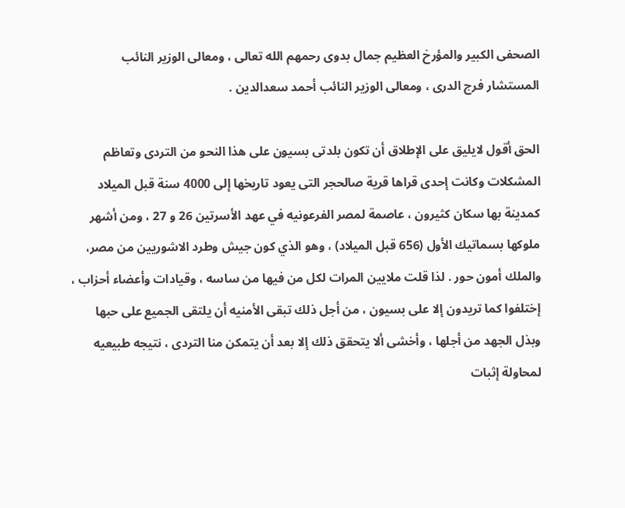الصحفى الكبير والمؤرخ العظيم جمال بدوى رحمهم الله تعالى ، ومعالى الوزير النائب المستشار فرج الدرى ، ومعالى الوزير النائب أحمد سعدالدين .

الحق أقول لايليق على الإطلاق أن تكون بلدتى بسيون على هذا النحو من التردى وتعاظم المشكلات وكانت إحدى قراها قرية صالحجر التى يعود تاريخها إلى 4000 سنة قبل الميلاد كمدينة بها سكان كثيرون ، عاصمة لمصر الفرعونيه في عهد الأسرتين 26 و 27 ، ومن أشهر ملوكها بسماتيك الأول (656 قبل الميلاد) ، وهو الذي كون جيش وطرد الاشوريين من مصر، والملك أمون حور . لذا قلت ملايين المرات لكل من فيها من ساسه ، وقيادات وأعضاء أحزاب ، إختلفوا كما تريدون إلا على بسيون ، من أجل ذلك تبقى الأمنيه أن يلتقى الجميع على حبها وبذل الجهد من أجلها ، وأخشى ألا يتحقق ذلك إلا بعد أن يتمكن منا التردى ، نتيجه طبيعيه لمحاولة إثبات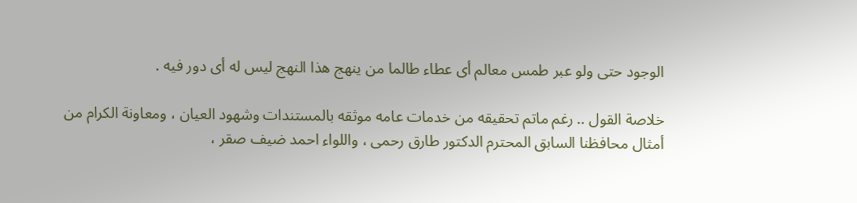الوجود حتى ولو عبر طمس معالم أى عطاء طالما من ينهج هذا النهج ليس له أى دور فيه .

خلاصة القول .. رغم ماتم تحقيقه من خدمات عامه موثقه بالمستندات وشهود العيان ، ومعاونة الكرام من أمثال محافظنا السابق المحترم الدكتور طارق رحمى ، واللواء احمد ضيف صقر ،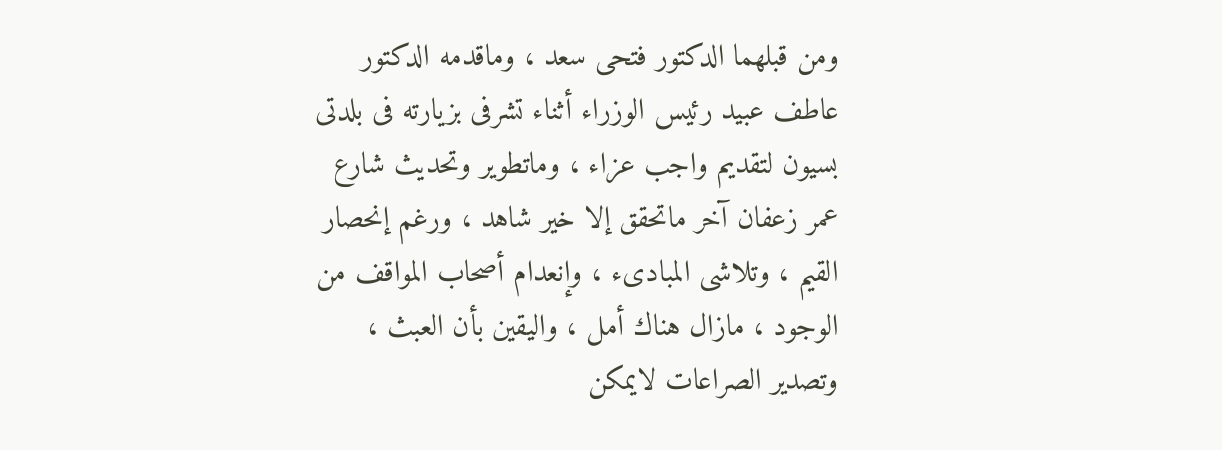ومن قبلهما الدكتور فتحى سعد ، وماقدمه الدكتور عاطف عبيد رئيس الوزراء أثناء تشرفى بزيارته فى بلدتى بسيون لتقديم واجب عزاء ، وماتطوير وتحديث شارع عمر زعفان آخر ماتحقق إلا خير شاهد ، ورغم إنحصار القيم ، وتلاشى المبادىء ، وإنعدام أصحاب المواقف من الوجود ، مازال هناك أمل ، واليقين بأن العبث ، وتصدير الصراعات لايمكن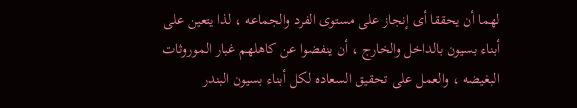لهما أن يحققا أى إنجاز على مستوى الفرد والجماعه ، لذا يتعين على أبناء بسيون بالداخل والخارج ، أن ينفضوا عن كاهلهم غبار الموروثات البغيضه ، والعمل على تحقيق السعاده لكل أبناء بسيون البندر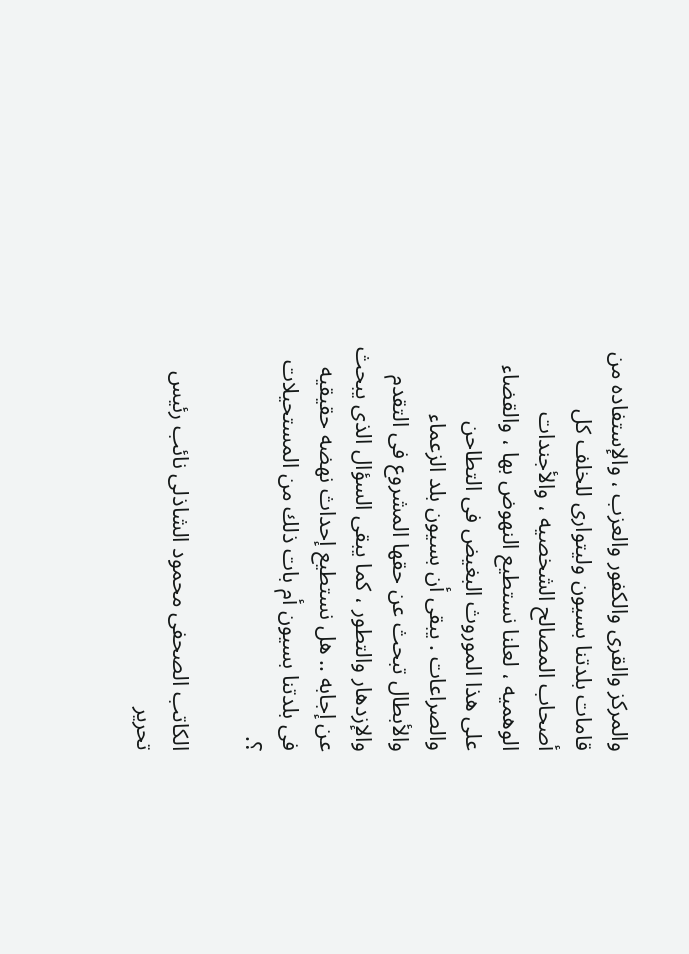والمركز والقرى والكفور والعزب ، والإستفاده من قامات بلدتنا بسيون وليتوارى للخلف كل أصحاب المصالح الشخصيه ، والأجندات الوهميه ، لعلنا نستطيع النهوض بها ، والقضاء على هذا الموروث البغيض فى التطاحن والصراعات . يبقى أن بسيون بلد الزعماء والأبطال تبحث عن حقها المشروع فى التقدم والإزدهار والتطور ، كما يبقى السؤال الذى يبحث عن إجابه .. هل نستطيع إحداث نهضه حقيقيه فى بلدتنا بسيون أم بات ذلك من المستحيلات ؟.

الكاتب الصحفى محمود الشاذلى نائب رئيس تحرير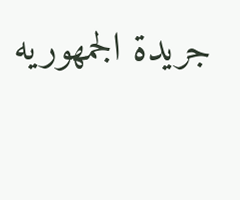جريدة الجمهوريه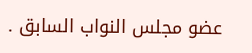عضو مجلس النواب السابق .